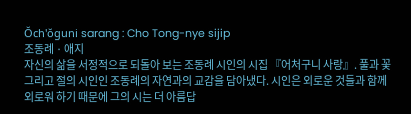Ŏch'ŏguni sarang : Cho Tong-nye sijip
조동례 · 애지
자신의 삶을 서정적으로 되돌아 보는 조동례 시인의 시집 『어처구니 사랑』. 풀과 꽃 그리고 절의 시인인 조동례의 자연과의 교감을 담아냈다. 시인은 외로운 것들과 함께 외로워 하기 때문에 그의 시는 더 아름답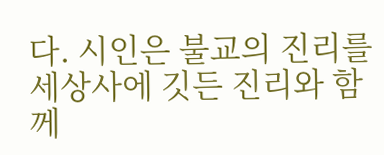다. 시인은 불교의 진리를 세상사에 깃든 진리와 함께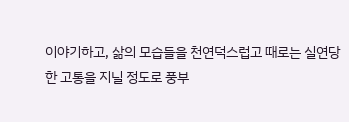이야기하고, 삶의 모습들을 천연덕스럽고 때로는 실연당한 고통을 지닐 정도로 풍부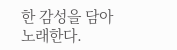한 감성을 담아 노래한다.